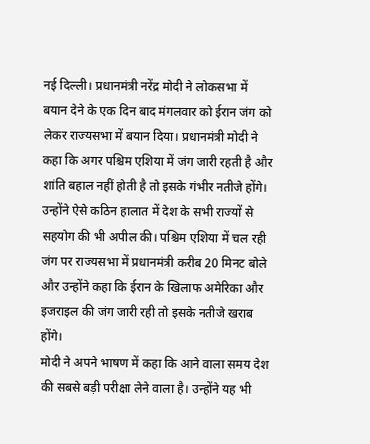नई दिल्ली। प्रधानमंत्री नरेंद्र मोदी ने लोकसभा में बयान देने के एक दिन बाद मंगलवार को ईरान जंग को लेकर राज्यसभा में बयान दिया। प्रधानमंत्री मोदी ने कहा कि अगर पश्चिम एशिया में जंग जारी रहती है और शांति बहाल नहीं होती है तो इसके गंभीर नतीजे होंगे। उन्होंने ऐसे कठिन हालात में देश के सभी राज्यों से सहयोग की भी अपील की। पश्चिम एशिया में चल रही जंग पर राज्यसभा में प्रधानमंत्री करीब 20 मिनट बोले और उन्होंने कहा कि ईरान के खिलाफ अमेरिका और इजराइल की जंग जारी रही तो इसके नतीजे खराब होंगे।
मोदी ने अपने भाषण में कहा कि आने वाला समय देश की सबसे बड़ी परीक्षा लेने वाला है। उन्होंने यह भी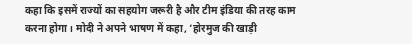कहा कि इसमें राज्यों का सहयोग जरूरी है और टीम इंडिया की तरह काम करना होगा। मोदी ने अपने भाषण में कहा, ‘होरमुज की खाड़ी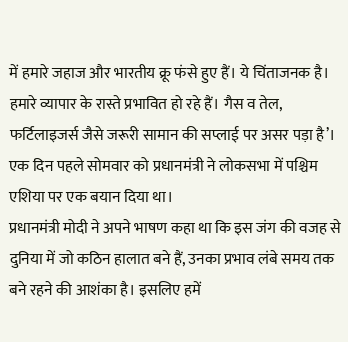में हमारे जहाज और भारतीय क्रू फंसे हुए हैं। ये चिंताजनक है। हमारे व्यापार के रास्ते प्रभावित हो रहे हैं। गैस व तेल, फर्टिलाइजर्स जैसे जरूरी सामान की सप्लाई पर असर पड़ा है’। एक दिन पहले सोमवार को प्रधानमंत्री ने लोकसभा में पश्चिम एशिया पर एक बयान दिया था।
प्रधानमंत्री मोदी ने अपने भाषण कहा था कि इस जंग की वजह से दुनिया में जो कठिन हालात बने हैं, उनका प्रभाव लंबे समय तक बने रहने की आशंका है। इसलिए हमें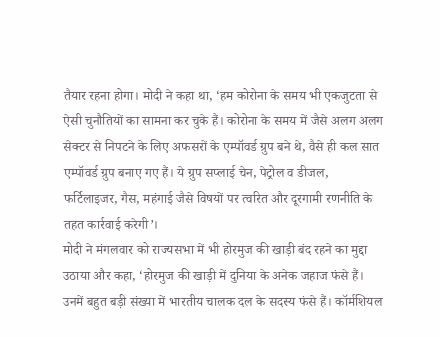तैयार रहना होगा। मोदी ने कहा था, ‘हम कोरोना के समय भी एकजुटता से ऐसी चुनौतियों का सामना कर चुके हैं। कोरोना के समय में जैसे अलग अलग सेक्टर से निपटने के लिए अफसरों के एम्पॉवर्ड ग्रुप बने थे, वैसे ही कल सात एम्पॉवर्ड ग्रुप बनाए गए हैं। ये ग्रुप सप्लाई चेन, पेट्रोल व डीजल, फर्टिलाइजर, गैस, महंगाई जैसे विषयों पर त्वरित और दूरगामी रणनीति के तहत कार्रवाई करेगी’।
मोदी ने मंगलवार को राज्यसभा में भी होरमुज की खाड़ी बंद रहने का मुद्दा उठाया और कहा, ‘होरमुज की खाड़ी में दुनिया के अनेक जहाज फंसे हैं। उनमें बहुत बड़ी संख्या में भारतीय चालक दल के सदस्य फंसे हैं। कॉर्मशियल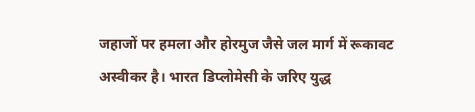जहाजों पर हमला और होरमुज जैसे जल मार्ग में रूकावट अस्वीकर है। भारत डिप्लोमेसी के जरिए युद्ध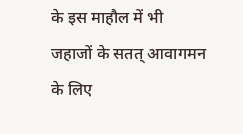के इस माहौल में भी जहाजों के सतत् आवागमन के लिए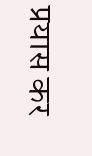प्रयास कर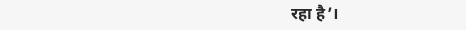रहा है’।